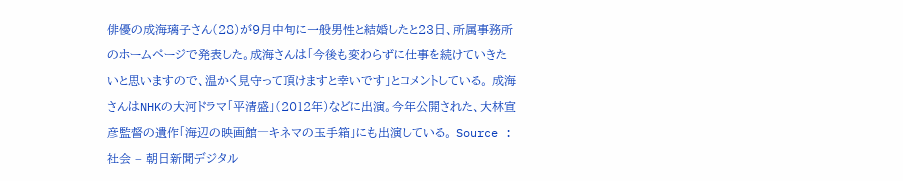俳優の成海璃子さん(28)が9月中旬に一般男性と結婚したと23日、所属事務所のホームページで発表した。成海さんは「今後も変わらずに仕事を続けていきたいと思いますので、温かく見守って頂けますと幸いです」とコメントしている。 成海さんはNHKの大河ドラマ「平清盛」(2012年)などに出演。今年公開された、大林宣彦監督の遺作「海辺の映画館―キネマの玉手箱」にも出演している。 Source : 社会 – 朝日新聞デジタル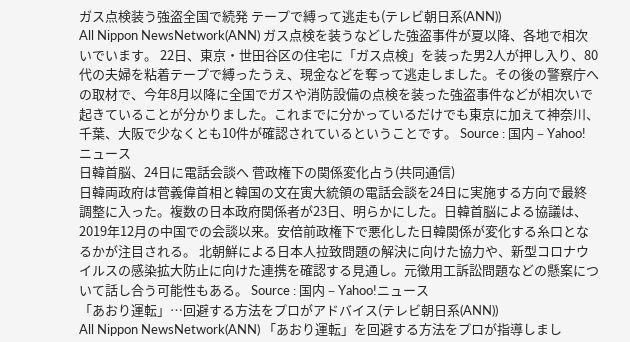ガス点検装う強盗全国で続発 テープで縛って逃走も(テレビ朝日系(ANN))
All Nippon NewsNetwork(ANN) ガス点検を装うなどした強盗事件が夏以降、各地で相次いでいます。 22日、東京・世田谷区の住宅に「ガス点検」を装った男2人が押し入り、80代の夫婦を粘着テープで縛ったうえ、現金などを奪って逃走しました。その後の警察庁への取材で、今年8月以降に全国でガスや消防設備の点検を装った強盗事件などが相次いで起きていることが分かりました。これまでに分かっているだけでも東京に加えて神奈川、千葉、大阪で少なくとも10件が確認されているということです。 Source : 国内 – Yahoo!ニュース
日韓首脳、24日に電話会談へ 菅政権下の関係変化占う(共同通信)
日韓両政府は菅義偉首相と韓国の文在寅大統領の電話会談を24日に実施する方向で最終調整に入った。複数の日本政府関係者が23日、明らかにした。日韓首脳による協議は、2019年12月の中国での会談以来。安倍前政権下で悪化した日韓関係が変化する糸口となるかが注目される。 北朝鮮による日本人拉致問題の解決に向けた協力や、新型コロナウイルスの感染拡大防止に向けた連携を確認する見通し。元徴用工訴訟問題などの懸案について話し合う可能性もある。 Source : 国内 – Yahoo!ニュース
「あおり運転」…回避する方法をプロがアドバイス(テレビ朝日系(ANN))
All Nippon NewsNetwork(ANN) 「あおり運転」を回避する方法をプロが指導しまし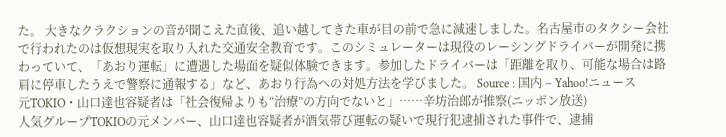た。 大きなクラクションの音が聞こえた直後、追い越してきた車が目の前で急に減速しました。名古屋市のタクシー会社で行われたのは仮想現実を取り入れた交通安全教育です。このシミュレーターは現役のレーシングドライバーが開発に携わっていて、「あおり運転」に遭遇した場面を疑似体験できます。参加したドライバーは「距離を取り、可能な場合は路肩に停車したうえで警察に通報する」など、あおり行為への対処方法を学びました。 Source : 国内 – Yahoo!ニュース
元TOKIO・山口達也容疑者は「社会復帰よりも“治療”の方向でないと」……辛坊治郎が推察(ニッポン放送)
人気グループTOKIOの元メンバー、山口達也容疑者が酒気帯び運転の疑いで現行犯逮捕された事件で、逮捕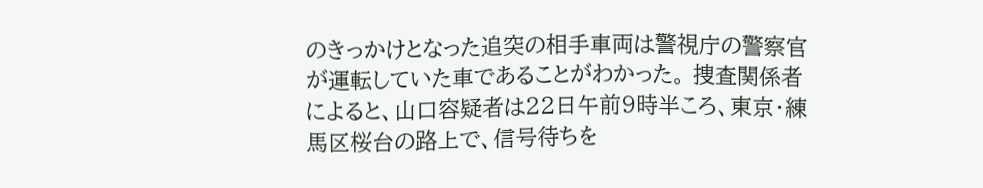のきっかけとなった追突の相手車両は警視庁の警察官が運転していた車であることがわかった。 捜査関係者によると、山口容疑者は22日午前9時半ころ、東京・練馬区桜台の路上で、信号待ちを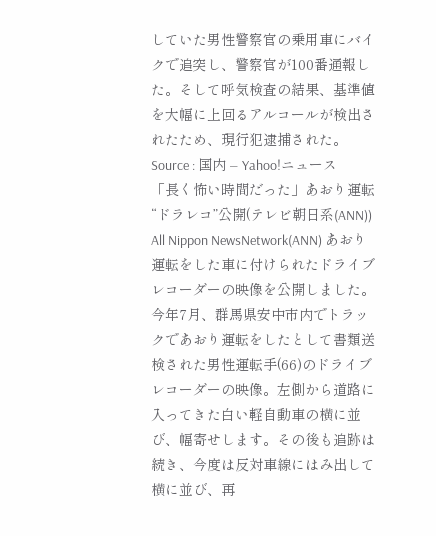していた男性警察官の乗用車にバイクで追突し、警察官が100番通報した。そして呼気検査の結果、基準値を大幅に上回るアルコールが検出されたため、現行犯逮捕された。 Source : 国内 – Yahoo!ニュース
「長く怖い時間だった」あおり運転“ドラレコ”公開(テレビ朝日系(ANN))
All Nippon NewsNetwork(ANN) あおり運転をした車に付けられたドライブレコーダーの映像を公開しました。 今年7月、群馬県安中市内でトラックであおり運転をしたとして書類送検された男性運転手(66)のドライブレコーダーの映像。左側から道路に入ってきた白い軽自動車の横に並び、幅寄せします。その後も追跡は続き、今度は反対車線にはみ出して横に並び、再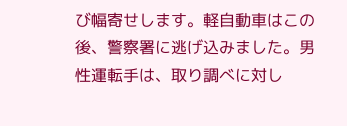び幅寄せします。軽自動車はこの後、警察署に逃げ込みました。男性運転手は、取り調べに対し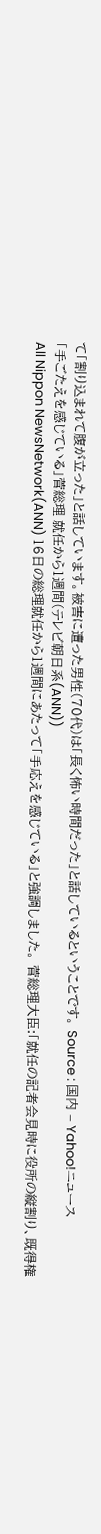て「割り込まれて腹が立った」と話しています。被害に遭った男性(70代)は「長く怖い時間だった」と話しているということです。 Source : 国内 – Yahoo!ニュース
「手ごたえを感じている」菅総理 就任から1週間(テレビ朝日系(ANN))
All Nippon NewsNetwork(ANN) 16日の総理就任から1週間にあたって「手応えを感じている」と強調しました。 菅総理大臣:「就任の記者会見時に役所の縦割り、既得権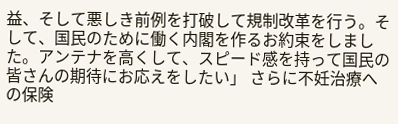益、そして悪しき前例を打破して規制改革を行う。そして、国民のために働く内閣を作るお約束をしました。アンテナを高くして、スピード感を持って国民の皆さんの期待にお応えをしたい」 さらに不妊治療への保険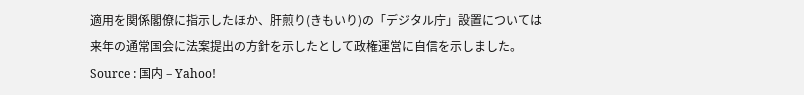適用を関係閣僚に指示したほか、肝煎り(きもいり)の「デジタル庁」設置については来年の通常国会に法案提出の方針を示したとして政権運営に自信を示しました。 Source : 国内 – Yahoo!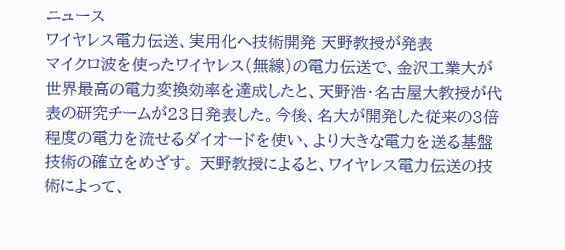ニュース
ワイヤレス電力伝送、実用化へ技術開発 天野教授が発表
マイクロ波を使ったワイヤレス(無線)の電力伝送で、金沢工業大が世界最高の電力変換効率を達成したと、天野浩・名古屋大教授が代表の研究チームが23日発表した。今後、名大が開発した従来の3倍程度の電力を流せるダイオードを使い、より大きな電力を送る基盤技術の確立をめざす。 天野教授によると、ワイヤレス電力伝送の技術によって、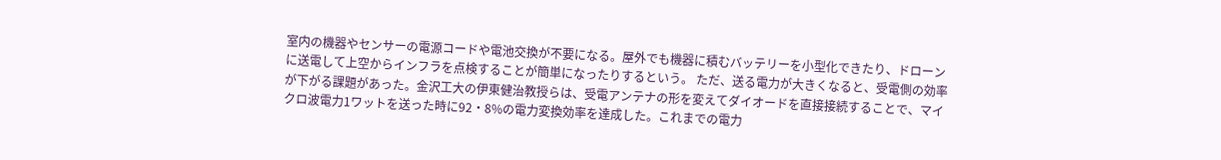室内の機器やセンサーの電源コードや電池交換が不要になる。屋外でも機器に積むバッテリーを小型化できたり、ドローンに送電して上空からインフラを点検することが簡単になったりするという。 ただ、送る電力が大きくなると、受電側の効率が下がる課題があった。金沢工大の伊東健治教授らは、受電アンテナの形を変えてダイオードを直接接続することで、マイクロ波電力1ワットを送った時に92・8%の電力変換効率を達成した。これまでの電力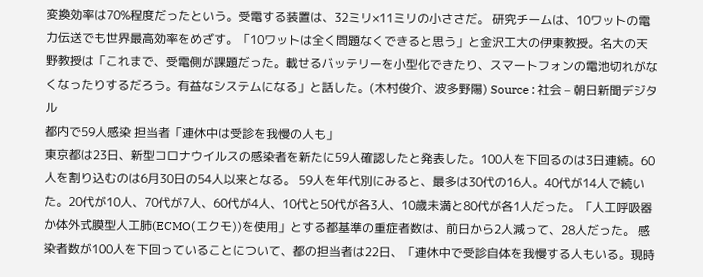変換効率は70%程度だったという。受電する装置は、32ミリ×11ミリの小ささだ。 研究チームは、10ワットの電力伝送でも世界最高効率をめざす。「10ワットは全く問題なくできると思う」と金沢工大の伊東教授。名大の天野教授は「これまで、受電側が課題だった。載せるバッテリーを小型化できたり、スマートフォンの電池切れがなくなったりするだろう。有益なシステムになる」と話した。(木村俊介、波多野陽) Source : 社会 – 朝日新聞デジタル
都内で59人感染 担当者「連休中は受診を我慢の人も」
東京都は23日、新型コロナウイルスの感染者を新たに59人確認したと発表した。100人を下回るのは3日連続。60人を割り込むのは6月30日の54人以来となる。 59人を年代別にみると、最多は30代の16人。40代が14人で続いた。20代が10人、70代が7人、60代が4人、10代と50代が各3人、10歳未満と80代が各1人だった。「人工呼吸器か体外式膜型人工肺(ECMO(エクモ))を使用」とする都基準の重症者数は、前日から2人減って、28人だった。 感染者数が100人を下回っていることについて、都の担当者は22日、「連休中で受診自体を我慢する人もいる。現時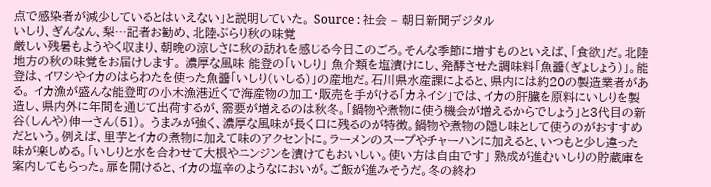点で感染者が減少しているとはいえない」と説明していた。 Source : 社会 – 朝日新聞デジタル
いしり、ぎんなん、梨…記者お勧め、北陸ぶらり秋の味覚
厳しい残暑もようやく収まり、朝晩の涼しさに秋の訪れを感じる今日このごろ。そんな季節に増すものといえば、「食欲」だ。北陸地方の秋の味覚をお届けします。 濃厚な風味 能登の「いしり」 魚介類を塩漬けにし、発酵させた調味料「魚醬(ぎょしょう)」。能登は、イワシやイカのはらわたを使った魚醬「いしり(いしる)」の産地だ。石川県水産課によると、県内には約20の製造業者がある。 イカ漁が盛んな能登町の小木漁港近くで海産物の加工・販売を手がける「カネイシ」では、イカの肝臓を原料にいしりを製造し、県内外に年間を通じて出荷するが、需要が増えるのは秋冬。「鍋物や煮物に使う機会が増えるからでしょう」と3代目の新谷(しんや)伸一さん(51)。 うまみが強く、濃厚な風味が長く口に残るのが特徴。鍋物や煮物の隠し味として使うのがおすすめだという。例えば、里芋とイカの煮物に加えて味のアクセントに。ラーメンのスープやチャーハンに加えると、いつもと少し違った味が楽しめる。「いしりと水を合わせて大根やニンジンを漬けてもおいしい。使い方は自由です」 熟成が進むいしりの貯蔵庫を案内してもらった。扉を開けると、イカの塩辛のようなにおいが。ご飯が進みそうだ。冬の終わ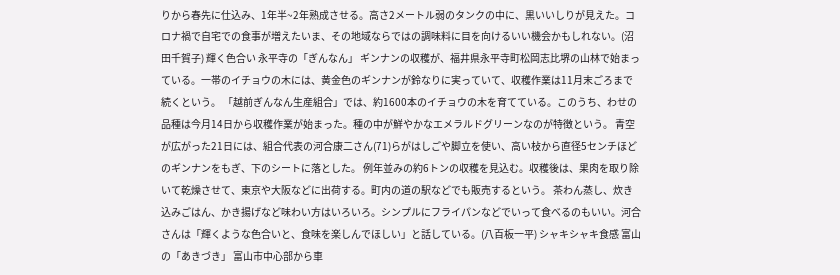りから春先に仕込み、1年半~2年熟成させる。高さ2メートル弱のタンクの中に、黒いいしりが見えた。コロナ禍で自宅での食事が増えたいま、その地域ならではの調味料に目を向けるいい機会かもしれない。(沼田千賀子) 輝く色合い 永平寺の「ぎんなん」 ギンナンの収穫が、福井県永平寺町松岡志比堺の山林で始まっている。一帯のイチョウの木には、黄金色のギンナンが鈴なりに実っていて、収穫作業は11月末ごろまで続くという。 「越前ぎんなん生産組合」では、約1600本のイチョウの木を育てている。このうち、わせの品種は今月14日から収穫作業が始まった。種の中が鮮やかなエメラルドグリーンなのが特徴という。 青空が広がった21日には、組合代表の河合康二さん(71)らがはしごや脚立を使い、高い枝から直径5センチほどのギンナンをもぎ、下のシートに落とした。 例年並みの約6トンの収穫を見込む。収穫後は、果肉を取り除いて乾燥させて、東京や大阪などに出荷する。町内の道の駅などでも販売するという。 茶わん蒸し、炊き込みごはん、かき揚げなど味わい方はいろいろ。シンプルにフライパンなどでいって食べるのもいい。河合さんは「輝くような色合いと、食味を楽しんでほしい」と話している。(八百板一平) シャキシャキ食感 富山の「あきづき」 富山市中心部から車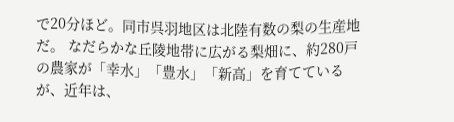で20分ほど。同市呉羽地区は北陸有数の梨の生産地だ。 なだらかな丘陵地帯に広がる梨畑に、約280戸の農家が「幸水」「豊水」「新高」を育てているが、近年は、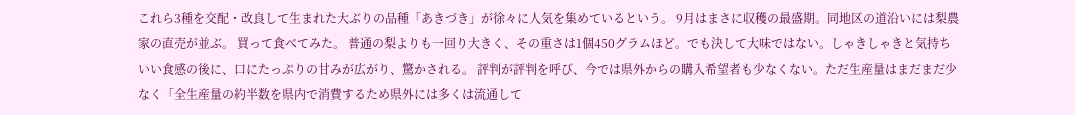これら3種を交配・改良して生まれた大ぶりの品種「あきづき」が徐々に人気を集めているという。 9月はまさに収穫の最盛期。同地区の道沿いには梨農家の直売が並ぶ。 買って食べてみた。 普通の梨よりも一回り大きく、その重さは1個450グラムほど。でも決して大味ではない。しゃきしゃきと気持ちいい食感の後に、口にたっぷりの甘みが広がり、驚かされる。 評判が評判を呼び、今では県外からの購入希望者も少なくない。ただ生産量はまだまだ少なく「全生産量の約半数を県内で消費するため県外には多くは流通して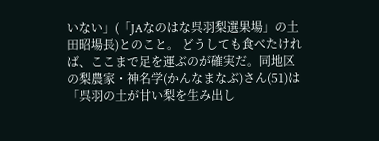いない」(「JAなのはな呉羽梨選果場」の土田昭場長)とのこと。 どうしても食べたければ、ここまで足を運ぶのが確実だ。同地区の梨農家・神名学(かんなまなぶ)さん(51)は「呉羽の土が甘い梨を生み出し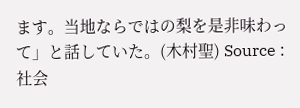ます。当地ならではの梨を是非味わって」と話していた。(木村聖) Source : 社会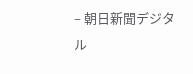– 朝日新聞デジタル